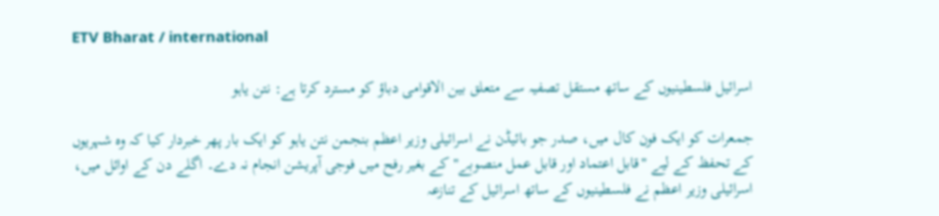ETV Bharat / international

اسرائیل فلسطینیوں کے ساتھ مستقل تصفیہ سے متعلق بین الاقوامی دباؤ کو مسترد کرتا ہے: نتن یاہو

جمعرات کو ایک فون کال میں، صدر جو بائیڈن نے اسرائیلی وزیر اعظم بنجمن نتن یاہو کو ایک بار پھر خبردار کیا کہ وہ شہریوں کے تحفظ کے لیے "قابل اعتماد اور قابل عمل منصوبے" کے بغیر رفح میں فوجی آپریشن انجام نہ دے۔ اگلے دن کے اوائل میں، اسرائیلی وزیر اعظم نے فلسطینیوں کے ساتھ اسرائیل کے تنازعہ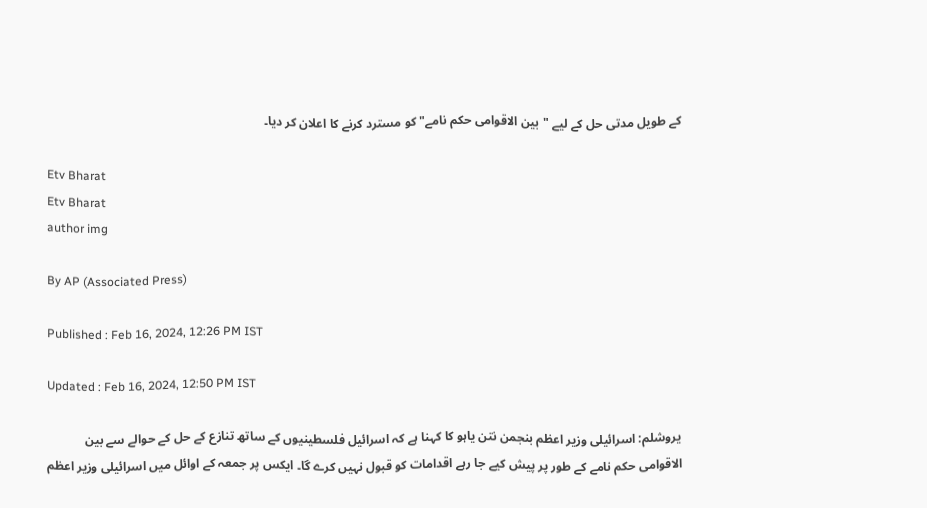کے طویل مدتی حل کے لیے "بین الاقوامی حکم نامے" کو مسترد کرنے کا اعلان کر دیا۔

Etv Bharat
Etv Bharat
author img

By AP (Associated Press)

Published : Feb 16, 2024, 12:26 PM IST

Updated : Feb 16, 2024, 12:50 PM IST

یروشلم: اسرائیلی وزیر اعظم بنجمن نتن یاہو کا کہنا ہے کہ اسرائیل فلسطینیوں کے ساتھ تنازع کے حل کے حوالے سے بین الاقوامی حکم نامے کے طور پر پیش کیے جا رہے اقدامات کو قبول نہیں کرے گا۔ ایکس پر جمعہ کے اوائل میں اسرائیلی وزیر اعظم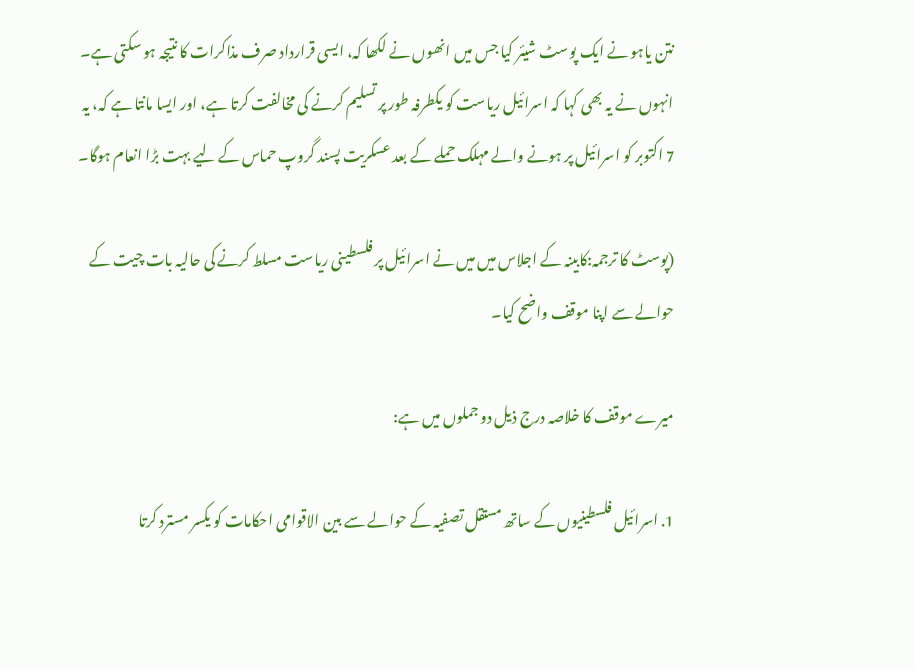نتن یاہو نے ایک پوسٹ شیئر کیا جس میں انھوں نے لکھا کہ، ایسی قرارداد صرف مذاکرات کا نتیجہ ہو سکتی ہے۔ انہوں نے یہ بھی کہا کہ اسرائیل ریاست کو یکطرفہ طور پر تسلیم کرنے کی مخالفت کرتا ہے، اور ایسا مانتا ہے کہ، یہ 7 اکتوبر کو اسرائیل پر ہونے والے مہلک حملے کے بعد عسکریت پسند گروپ حماس کے لیے بہت بڑا انعام ہوگا۔

(پوسٹ کا ترجمہ:کابینہ کے اجلاس میں میں نے اسرائیل پر فلسطینی ریاست مسلط کرنے کی حالیہ بات چیت کے حوالے سے اپنا موقف واضح کیا۔

میرے موقف کا خلاصہ درج ذیل دو جملوں میں ہے:

1. اسرائیل فلسطینیوں کے ساتھ مستقل تصفیہ کے حوالے سے بین الاقوامی احکامات کو یکسر مسترد کرتا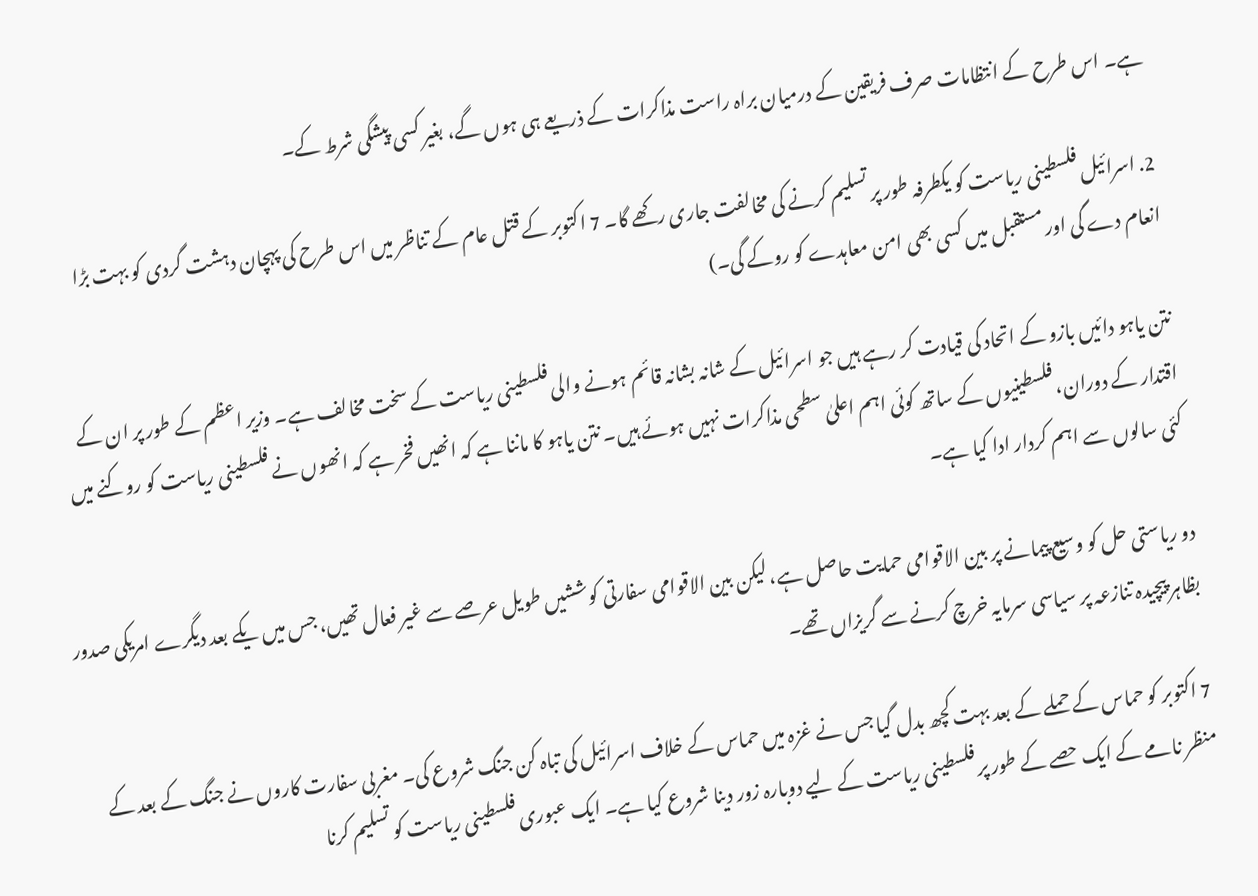ہے۔ اس طرح کے انتظامات صرف فریقین کے درمیان براہ راست مذاکرات کے ذریعے ہی ہوں گے، بغیر کسی پیشگی شرط کے۔

2. اسرائیل فلسطینی ریاست کو یکطرفہ طور پر تسلیم کرنے کی مخالفت جاری رکھے گا۔ 7 اکتوبر کے قتل عام کے تناظر میں اس طرح کی پہچان دہشت گردی کو بہت بڑا انعام دے گی اور مستقبل میں کسی بھی امن معاہدے کو روکے گی۔)

نتن یاہو دائیں بازو کے اتحاد کی قیادت کر رہے ہیں جو اسرائیل کے شانہ بشانہ قائم ہونے والی فلسطینی ریاست کے سخت مخالف ہے۔ وزیر اعظم کے طور پر ان کے اقتدار کے دوران، فلسطینیوں کے ساتھ کوئی اہم اعلیٰ سطحی مذاکرات نہیں ہوئے ہیں۔ نتن یاہو کا ماننا ہے کہ انھیں فخر ہے کہ انھوں نے فلسطینی ریاست کو روکنے میں کئی سالوں سے اہم کردار ادا کیا ہے۔

دو ریاستی حل کو وسیع پیمانے پر بین الاقوامی حمایت حاصل ہے، لیکن بین الاقوامی سفارتی کوششیں طویل عرصے سے غیر فعال تھیں، جس میں یکے بعد دیگرے امریکی صدور بظاہر پیچیدہ تنازعہ پر سیاسی سرمایہ خرچ کرنے سے گریزاں تھے۔

7 اکتوبر کو حماس کے حملے کے بعد بہت کچھ بدل گیا جس نے غزہ میں حماس کے خلاف اسرائیل کی تباہ کن جنگ شروع کی۔ مغربی سفارت کاروں نے جنگ کے بعد کے منظر نامے کے ایک حصے کے طور پر فلسطینی ریاست کے لیے دوبارہ زور دینا شروع کیا ہے۔ ایک عبوری فلسطینی ریاست کو تسلیم کرنا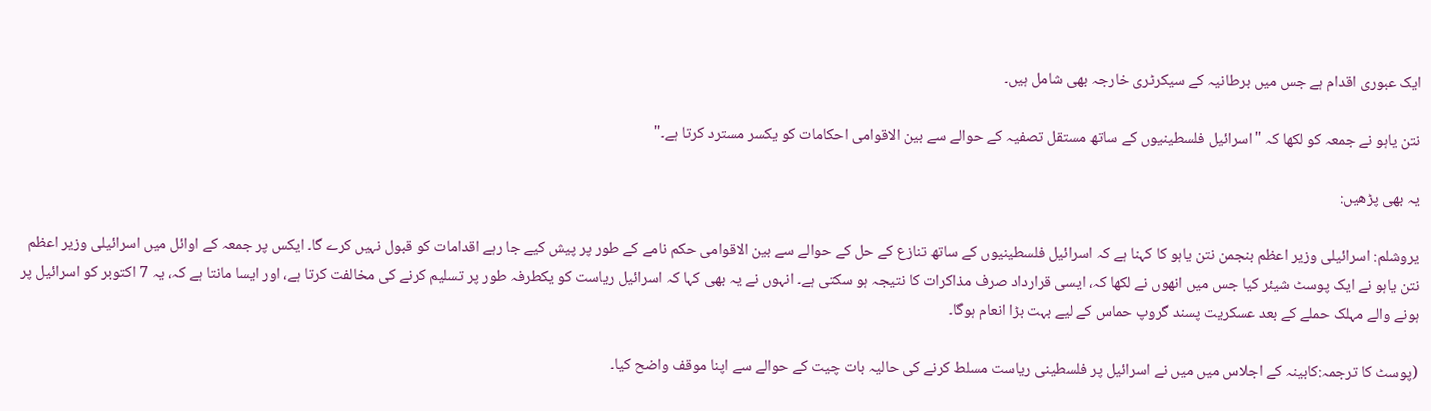ایک عبوری اقدام ہے جس میں برطانیہ کے سیکرٹری خارجہ بھی شامل ہیں۔

نتن یاہو نے جمعہ کو لکھا کہ "اسرائیل فلسطینیوں کے ساتھ مستقل تصفیہ کے حوالے سے بین الاقوامی احکامات کو یکسر مسترد کرتا ہے۔"

یہ بھی پڑھیں:

یروشلم: اسرائیلی وزیر اعظم بنجمن نتن یاہو کا کہنا ہے کہ اسرائیل فلسطینیوں کے ساتھ تنازع کے حل کے حوالے سے بین الاقوامی حکم نامے کے طور پر پیش کیے جا رہے اقدامات کو قبول نہیں کرے گا۔ ایکس پر جمعہ کے اوائل میں اسرائیلی وزیر اعظم نتن یاہو نے ایک پوسٹ شیئر کیا جس میں انھوں نے لکھا کہ، ایسی قرارداد صرف مذاکرات کا نتیجہ ہو سکتی ہے۔ انہوں نے یہ بھی کہا کہ اسرائیل ریاست کو یکطرفہ طور پر تسلیم کرنے کی مخالفت کرتا ہے، اور ایسا مانتا ہے کہ، یہ 7 اکتوبر کو اسرائیل پر ہونے والے مہلک حملے کے بعد عسکریت پسند گروپ حماس کے لیے بہت بڑا انعام ہوگا۔

(پوسٹ کا ترجمہ:کابینہ کے اجلاس میں میں نے اسرائیل پر فلسطینی ریاست مسلط کرنے کی حالیہ بات چیت کے حوالے سے اپنا موقف واضح کیا۔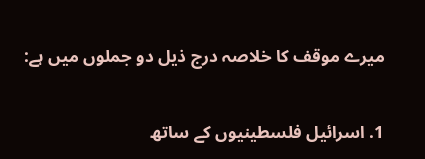میرے موقف کا خلاصہ درج ذیل دو جملوں میں ہے:

1. اسرائیل فلسطینیوں کے ساتھ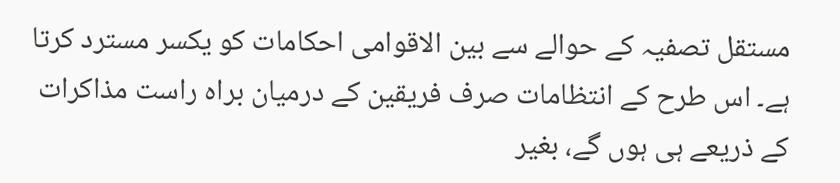مستقل تصفیہ کے حوالے سے بین الاقوامی احکامات کو یکسر مسترد کرتا ہے۔ اس طرح کے انتظامات صرف فریقین کے درمیان براہ راست مذاکرات کے ذریعے ہی ہوں گے، بغیر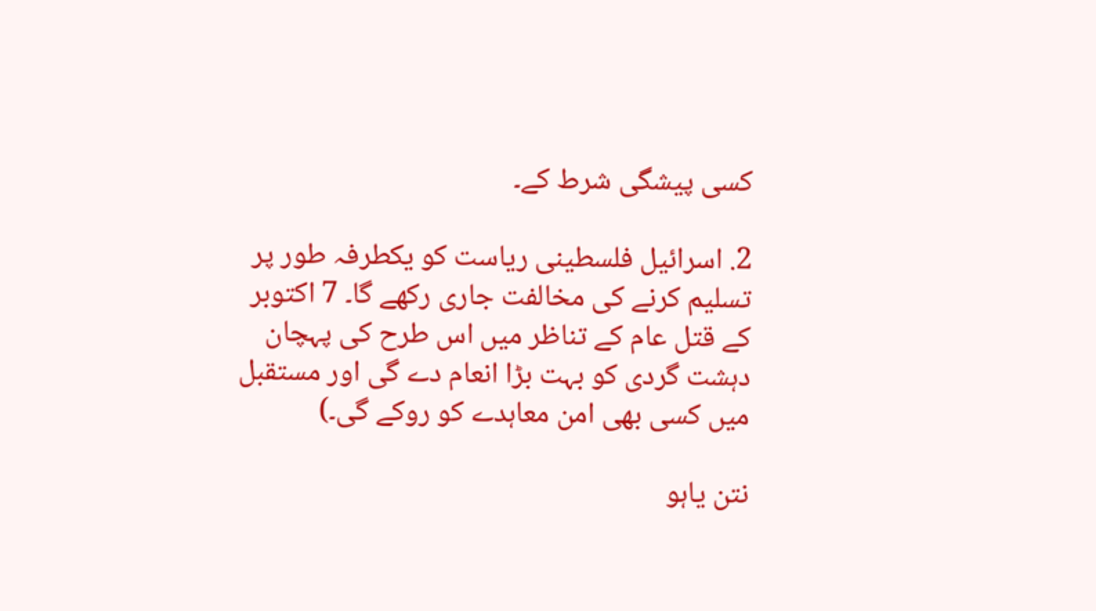کسی پیشگی شرط کے۔

2. اسرائیل فلسطینی ریاست کو یکطرفہ طور پر تسلیم کرنے کی مخالفت جاری رکھے گا۔ 7 اکتوبر کے قتل عام کے تناظر میں اس طرح کی پہچان دہشت گردی کو بہت بڑا انعام دے گی اور مستقبل میں کسی بھی امن معاہدے کو روکے گی۔)

نتن یاہو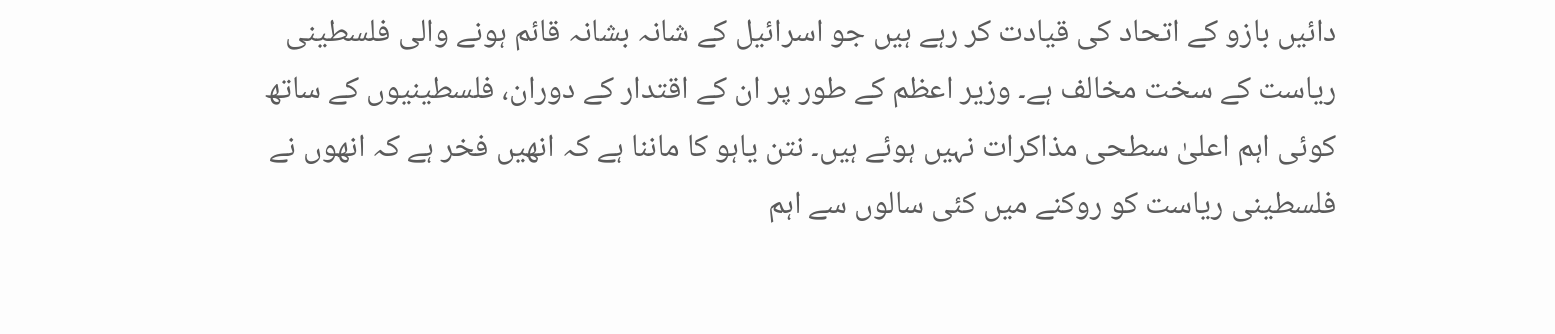دائیں بازو کے اتحاد کی قیادت کر رہے ہیں جو اسرائیل کے شانہ بشانہ قائم ہونے والی فلسطینی ریاست کے سخت مخالف ہے۔ وزیر اعظم کے طور پر ان کے اقتدار کے دوران، فلسطینیوں کے ساتھ کوئی اہم اعلیٰ سطحی مذاکرات نہیں ہوئے ہیں۔ نتن یاہو کا ماننا ہے کہ انھیں فخر ہے کہ انھوں نے فلسطینی ریاست کو روکنے میں کئی سالوں سے اہم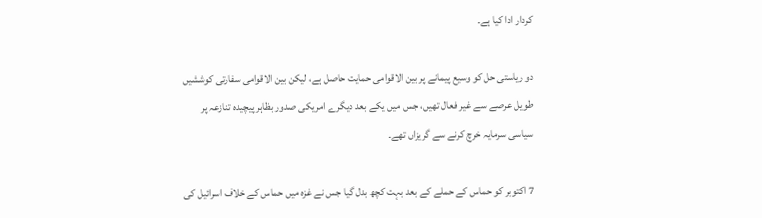کردار ادا کیا ہے۔

دو ریاستی حل کو وسیع پیمانے پر بین الاقوامی حمایت حاصل ہے، لیکن بین الاقوامی سفارتی کوششیں طویل عرصے سے غیر فعال تھیں، جس میں یکے بعد دیگرے امریکی صدور بظاہر پیچیدہ تنازعہ پر سیاسی سرمایہ خرچ کرنے سے گریزاں تھے۔

7 اکتوبر کو حماس کے حملے کے بعد بہت کچھ بدل گیا جس نے غزہ میں حماس کے خلاف اسرائیل کی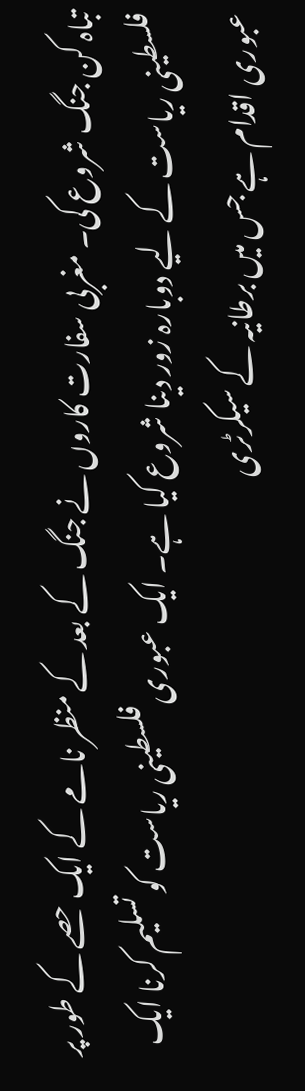تباہ کن جنگ شروع کی۔ مغربی سفارت کاروں نے جنگ کے بعد کے منظر نامے کے ایک حصے کے طور پر فلسطینی ریاست کے لیے دوبارہ زور دینا شروع کیا ہے۔ ایک عبوری فلسطینی ریاست کو تسلیم کرنا ایک عبوری اقدام ہے جس میں برطانیہ کے سیکرٹری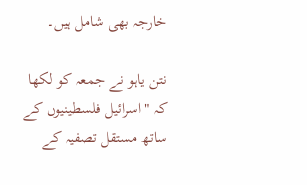خارجہ بھی شامل ہیں۔

نتن یاہو نے جمعہ کو لکھا کہ "اسرائیل فلسطینیوں کے ساتھ مستقل تصفیہ کے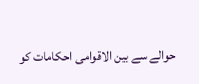حوالے سے بین الاقوامی احکامات کو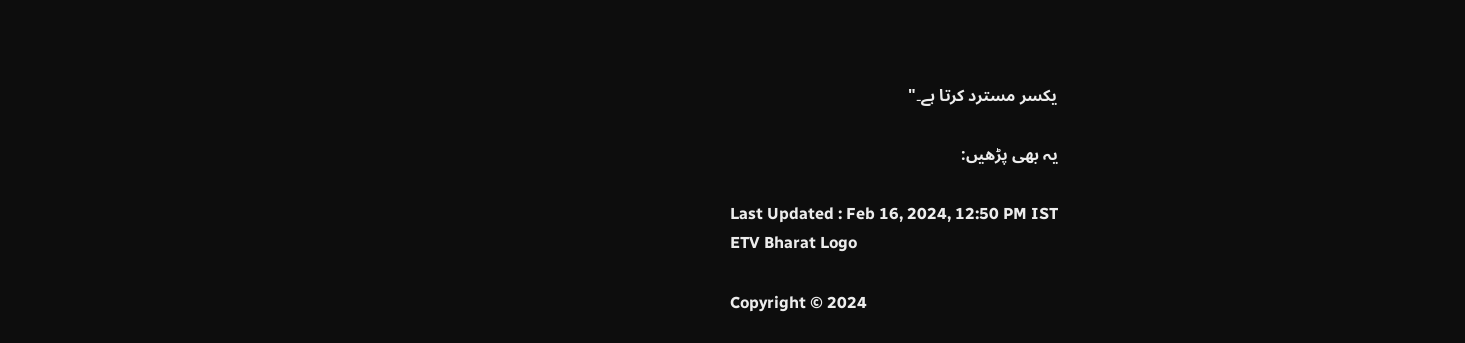یکسر مسترد کرتا ہے۔"

یہ بھی پڑھیں:

Last Updated : Feb 16, 2024, 12:50 PM IST
ETV Bharat Logo

Copyright © 2024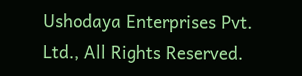Ushodaya Enterprises Pvt. Ltd., All Rights Reserved.